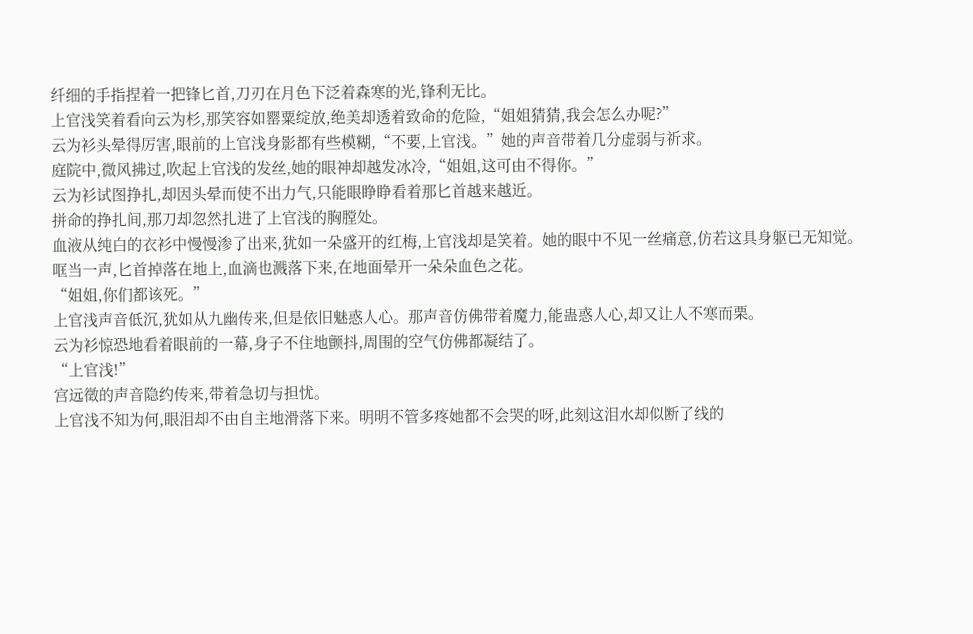纤细的手指捏着一把锋匕首,刀刃在月色下泛着森寒的光,锋利无比。
上官浅笑着看向云为杉,那笑容如罂粟绽放,绝美却透着致命的危险,“姐姐猜猜,我会怎么办呢?”
云为衫头晕得厉害,眼前的上官浅身影都有些模糊,“不要,上官浅。”她的声音带着几分虚弱与祈求。
庭院中,微风拂过,吹起上官浅的发丝,她的眼神却越发冰冷,“姐姐,这可由不得你。”
云为衫试图挣扎,却因头晕而使不出力气,只能眼睁睁看着那匕首越来越近。
拼命的挣扎间,那刀却忽然扎进了上官浅的胸膛处。
血液从纯白的衣衫中慢慢渗了出来,犹如一朵盛开的红梅,上官浅却是笑着。她的眼中不见一丝痛意,仿若这具身躯已无知觉。
哐当一声,匕首掉落在地上,血滴也溅落下来,在地面晕开一朵朵血色之花。
“姐姐,你们都该死。”
上官浅声音低沉,犹如从九幽传来,但是依旧魅惑人心。那声音仿佛带着魔力,能蛊惑人心,却又让人不寒而栗。
云为衫惊恐地看着眼前的一幕,身子不住地颤抖,周围的空气仿佛都凝结了。
“上官浅!”
宫远徵的声音隐约传来,带着急切与担忧。
上官浅不知为何,眼泪却不由自主地滑落下来。明明不管多疼她都不会哭的呀,此刻这泪水却似断了线的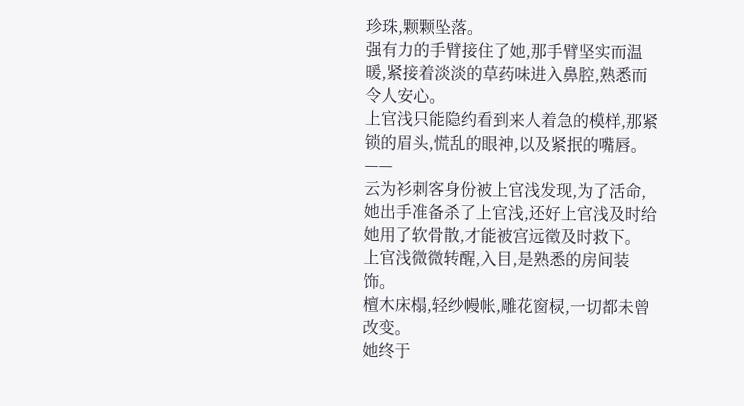珍珠,颗颗坠落。
强有力的手臂接住了她,那手臂坚实而温暖,紧接着淡淡的草药味进入鼻腔,熟悉而令人安心。
上官浅只能隐约看到来人着急的模样,那紧锁的眉头,慌乱的眼神,以及紧抿的嘴唇。
——
云为衫刺客身份被上官浅发现,为了活命,她出手准备杀了上官浅,还好上官浅及时给她用了软骨散,才能被宫远徵及时救下。
上官浅微微转醒,入目,是熟悉的房间装饰。
檀木床榻,轻纱幔帐,雕花窗棂,一切都未曾改变。
她终于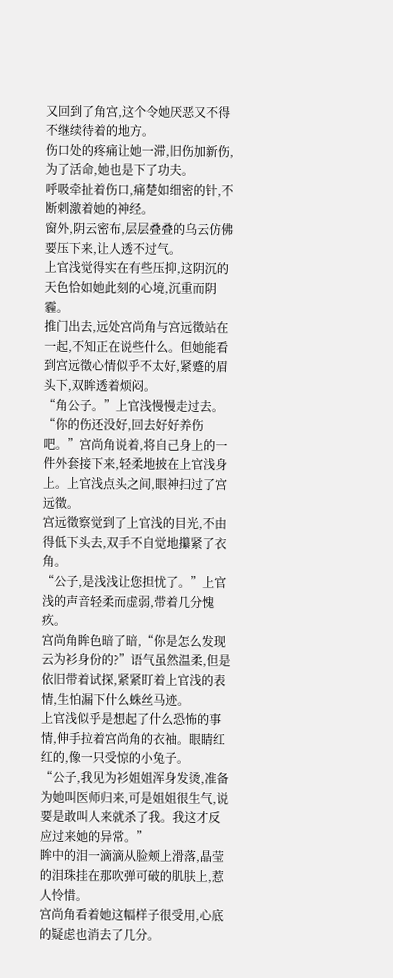又回到了角宫,这个令她厌恶又不得不继续待着的地方。
伤口处的疼痛让她一滞,旧伤加新伤,为了活命,她也是下了功夫。
呼吸牵扯着伤口,痛楚如细密的针,不断刺激着她的神经。
窗外,阴云密布,层层叠叠的乌云仿佛要压下来,让人透不过气。
上官浅觉得实在有些压抑,这阴沉的天色恰如她此刻的心境,沉重而阴霾。
推门出去,远处宫尚角与宫远徵站在一起,不知正在说些什么。但她能看到宫远徵心情似乎不太好,紧蹙的眉头下,双眸透着烦闷。
“角公子。”上官浅慢慢走过去。
“你的伤还没好,回去好好养伤吧。”宫尚角说着,将自己身上的一件外套接下来,轻柔地披在上官浅身上。上官浅点头之间,眼神扫过了宫远徵。
宫远徵察觉到了上官浅的目光,不由得低下头去,双手不自觉地攥紧了衣角。
“公子,是浅浅让您担忧了。”上官浅的声音轻柔而虚弱,带着几分愧疚。
宫尚角眸色暗了暗,“你是怎么发现云为衫身份的?”语气虽然温柔,但是依旧带着试探,紧紧盯着上官浅的表情,生怕漏下什么蛛丝马迹。
上官浅似乎是想起了什么恐怖的事情,伸手拉着宫尚角的衣袖。眼睛红红的,像一只受惊的小兔子。
“公子,我见为衫姐姐浑身发烫,准备为她叫医师归来,可是姐姐很生气,说要是敢叫人来就杀了我。我这才反应过来她的异常。”
眸中的泪一滴滴从脸颊上滑落,晶莹的泪珠挂在那吹弹可破的肌肤上,惹人怜惜。
宫尚角看着她这幅样子很受用,心底的疑虑也消去了几分。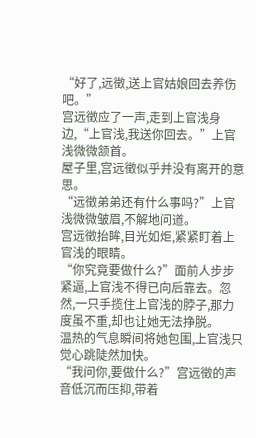“好了,远徵,送上官姑娘回去养伤吧。”
宫远徵应了一声,走到上官浅身边,“上官浅,我送你回去。”上官浅微微颔首。
屋子里,宫远徵似乎并没有离开的意思。
“远徵弟弟还有什么事吗?”上官浅微微皱眉,不解地问道。
宫远徵抬眸,目光如炬,紧紧盯着上官浅的眼睛。
“你究竟要做什么?”面前人步步紧逼,上官浅不得已向后靠去。忽然,一只手揽住上官浅的脖子,那力度虽不重,却也让她无法挣脱。
温热的气息瞬间将她包围,上官浅只觉心跳陡然加快。
“我问你,要做什么?”宫远徵的声音低沉而压抑,带着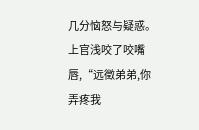几分恼怒与疑惑。
上官浅咬了咬嘴唇,“远徵弟弟,你弄疼我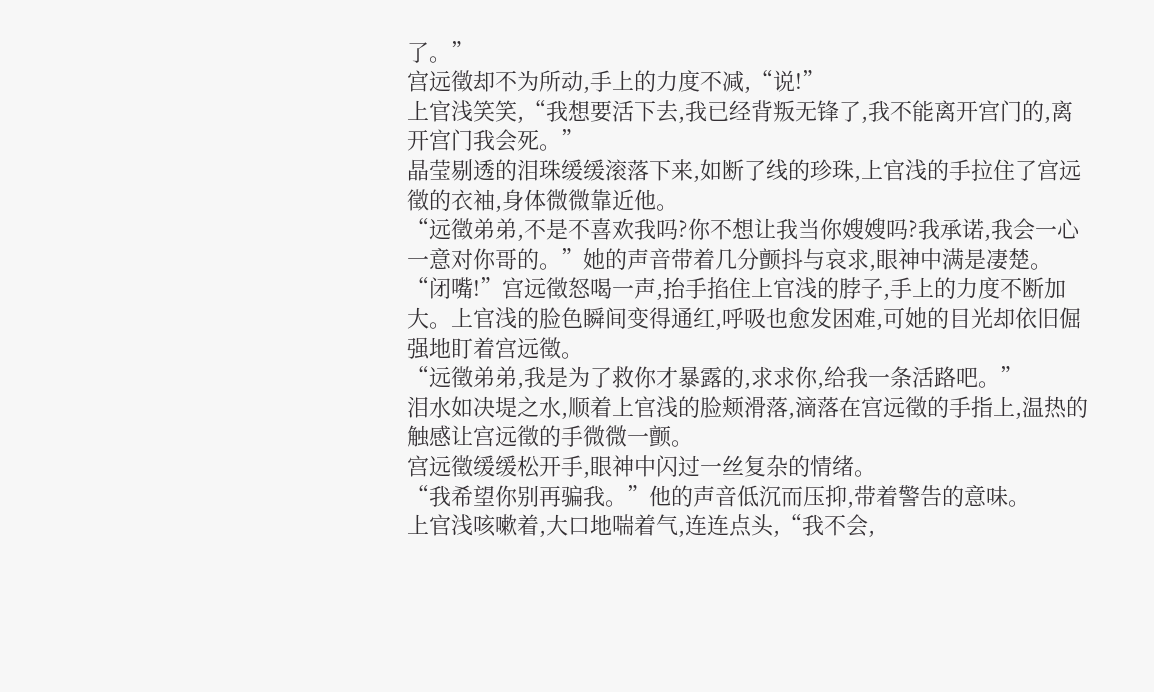了。”
宫远徵却不为所动,手上的力度不减,“说!”
上官浅笑笑,“我想要活下去,我已经背叛无锋了,我不能离开宫门的,离开宫门我会死。”
晶莹剔透的泪珠缓缓滚落下来,如断了线的珍珠,上官浅的手拉住了宫远徵的衣袖,身体微微靠近他。
“远徵弟弟,不是不喜欢我吗?你不想让我当你嫂嫂吗?我承诺,我会一心一意对你哥的。”她的声音带着几分颤抖与哀求,眼神中满是凄楚。
“闭嘴!”宫远徵怒喝一声,抬手掐住上官浅的脖子,手上的力度不断加大。上官浅的脸色瞬间变得通红,呼吸也愈发困难,可她的目光却依旧倔强地盯着宫远徵。
“远徵弟弟,我是为了救你才暴露的,求求你,给我一条活路吧。”
泪水如决堤之水,顺着上官浅的脸颊滑落,滴落在宫远徵的手指上,温热的触感让宫远徵的手微微一颤。
宫远徵缓缓松开手,眼神中闪过一丝复杂的情绪。
“我希望你别再骗我。”他的声音低沉而压抑,带着警告的意味。
上官浅咳嗽着,大口地喘着气,连连点头,“我不会,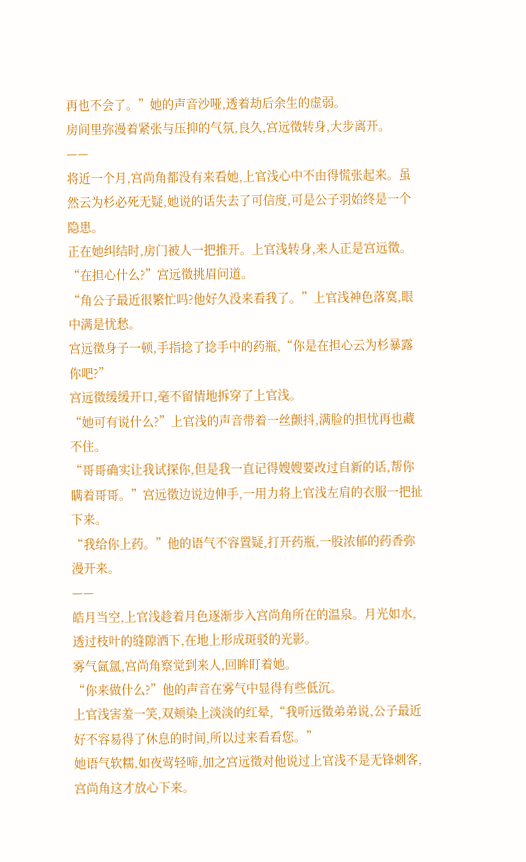再也不会了。”她的声音沙哑,透着劫后余生的虚弱。
房间里弥漫着紧张与压抑的气氛,良久,宫远徵转身,大步离开。
——
将近一个月,宫尚角都没有来看她,上官浅心中不由得慌张起来。虽然云为杉必死无疑,她说的话失去了可信度,可是公子羽始终是一个隐患。
正在她纠结时,房门被人一把推开。上官浅转身,来人正是宫远徵。
“在担心什么?”宫远徵挑眉问道。
“角公子最近很繁忙吗?他好久没来看我了。”上官浅神色落寞,眼中满是忧愁。
宫远徵身子一顿,手指捻了捻手中的药瓶,“你是在担心云为杉暴露你吧?”
宫远徵缓缓开口,毫不留情地拆穿了上官浅。
“她可有说什么?”上官浅的声音带着一丝颤抖,满脸的担忧再也藏不住。
“哥哥确实让我试探你,但是我一直记得嫂嫂要改过自新的话,帮你瞒着哥哥。”宫远徵边说边伸手,一用力将上官浅左肩的衣服一把扯下来。
“我给你上药。”他的语气不容置疑,打开药瓶,一股浓郁的药香弥漫开来。
——
皓月当空,上官浅趁着月色逐渐步入宫尚角所在的温泉。月光如水,透过枝叶的缝隙洒下,在地上形成斑驳的光影。
雾气氤氲,宫尚角察觉到来人,回眸盯着她。
“你来做什么?”他的声音在雾气中显得有些低沉。
上官浅害羞一笑,双颊染上淡淡的红晕,“我听远徵弟弟说,公子最近好不容易得了休息的时间,所以过来看看您。”
她语气软糯,如夜莺轻啼,加之宫远徵对他说过上官浅不是无锋刺客,宫尚角这才放心下来。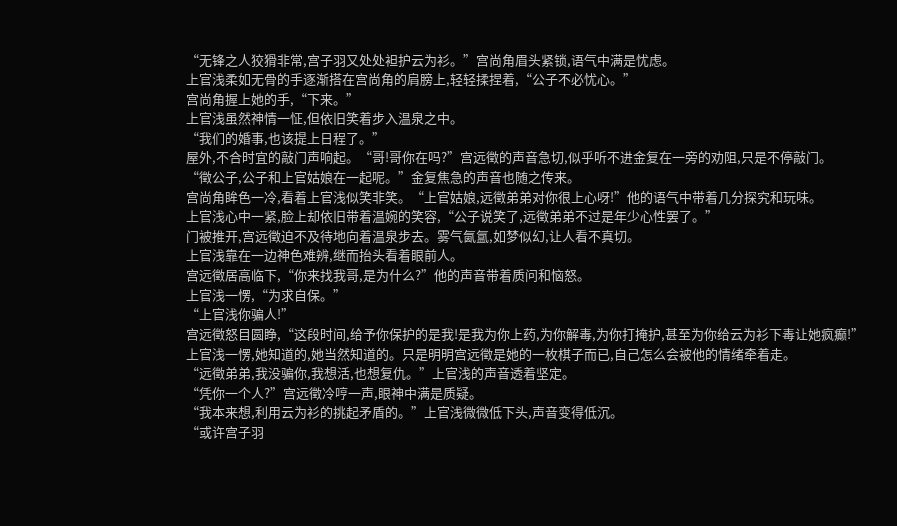“无锋之人狡猾非常,宫子羽又处处袒护云为衫。”宫尚角眉头紧锁,语气中满是忧虑。
上官浅柔如无骨的手逐渐搭在宫尚角的肩膀上,轻轻揉捏着,“公子不必忧心。”
宫尚角握上她的手,“下来。”
上官浅虽然神情一怔,但依旧笑着步入温泉之中。
“我们的婚事,也该提上日程了。”
屋外,不合时宜的敲门声响起。“哥!哥你在吗?”宫远徵的声音急切,似乎听不进金复在一旁的劝阻,只是不停敲门。
“徵公子,公子和上官姑娘在一起呢。”金复焦急的声音也随之传来。
宫尚角眸色一冷,看着上官浅似笑非笑。“上官姑娘,远徵弟弟对你很上心呀!”他的语气中带着几分探究和玩味。
上官浅心中一紧,脸上却依旧带着温婉的笑容,“公子说笑了,远徵弟弟不过是年少心性罢了。”
门被推开,宫远徵迫不及待地向着温泉步去。雾气氤氲,如梦似幻,让人看不真切。
上官浅靠在一边神色难辨,继而抬头看着眼前人。
宫远徵居高临下,“你来找我哥,是为什么?”他的声音带着质问和恼怒。
上官浅一愣,“为求自保。”
“上官浅你骗人!”
宫远徵怒目圆睁,“这段时间,给予你保护的是我!是我为你上药,为你解毒,为你打掩护,甚至为你给云为衫下毒让她疯癫!”
上官浅一愣,她知道的,她当然知道的。只是明明宫远徵是她的一枚棋子而已,自己怎么会被他的情绪牵着走。
“远徵弟弟,我没骗你,我想活,也想复仇。”上官浅的声音透着坚定。
“凭你一个人?”宫远徵冷哼一声,眼神中满是质疑。
“我本来想,利用云为衫的挑起矛盾的。”上官浅微微低下头,声音变得低沉。
“或许宫子羽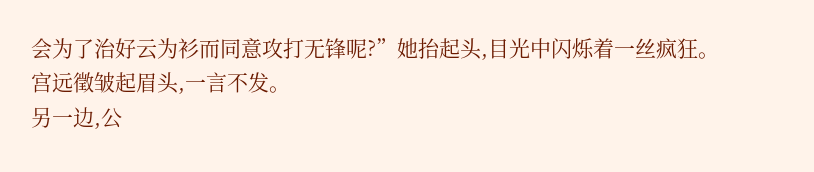会为了治好云为衫而同意攻打无锋呢?”她抬起头,目光中闪烁着一丝疯狂。
宫远徵皱起眉头,一言不发。
另一边,公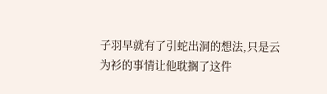子羽早就有了引蛇出洞的想法,只是云为衫的事情让他耽搁了这件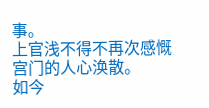事。
上官浅不得不再次感慨宫门的人心涣散。
如今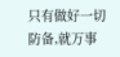只有做好一切防备,就万事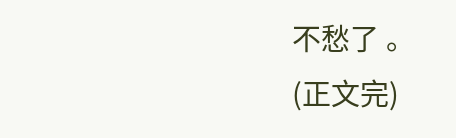不愁了 。
(正文完)